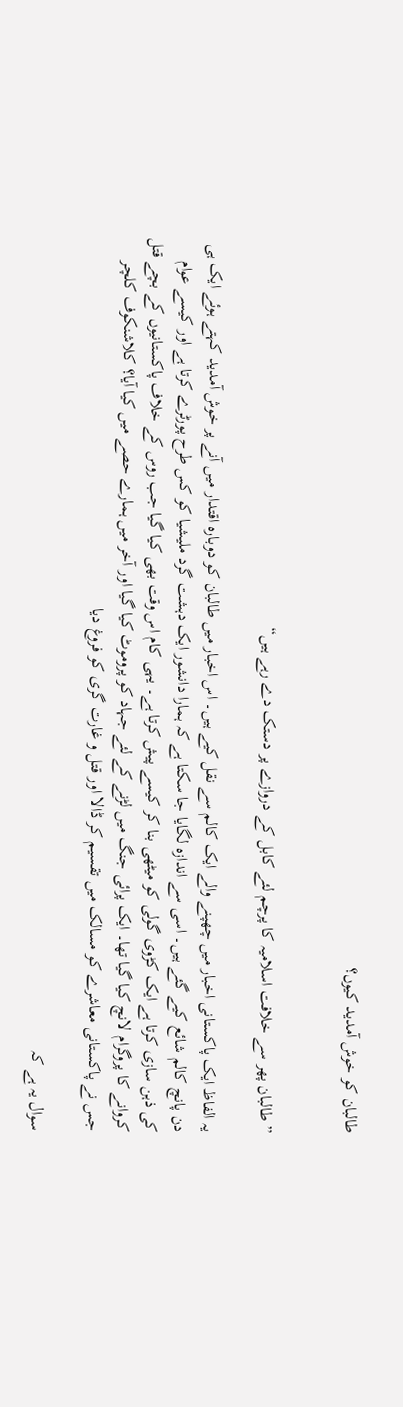طالبان کو خوش آمدید کیوں؟


” طالبان پھر سے خلافت اسلامیہ کا پرچم لئے کابل کے دروازے پر دستک دے رہے ہیں“

یہ الفاظ ایک پاکستانی اخبار میں چھپنے والے ایک کالم سے نقل کیے ہیں۔ اس اخبار میں طالبان کو دوبارہ اقتدار میں آنے پر خوش آمدید کہتے ہوئے ایک ہی دن پانچ کالم شائع کیے گئے ہیں۔ اسی سے اندازہ لگایا جا سکتا ہے کہ ہمارا دانشور ایک دہشت گرد ملیشیا کو کس طرح پورٹرے کرتا ہے اور کیسے عوام کی ذہن سازی کرتا ہے ایک کڑوی گولی کو میٹھی بنا کر کیسے پیش کرتا ہے۔ یہی کام اس وقت بھی کیا گیا جب روس کے خلاف پاکستانیوں کے بچے قتل کروانے کا پروگرام لانچ کیا گیا تھا۔ ایک پرائی جنگ میں لڑنے کے لئے جہاد کو پروموٹ کیا گیا اور آخر میں ہمارے حصے میں کیا آیا؟ کلاشنکوف کلچر جس نے پاکستانی معاشرے کو مسالک میں تقسیم کر ڈالا اور قتل و غارت گری کو فروغ دیا

سوال یہ ہے کہ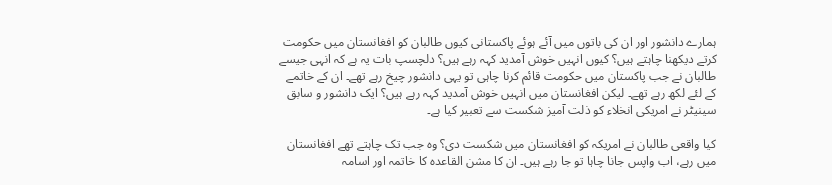ہمارے دانشور اور ان کی باتوں میں آئے ہوئے پاکستانی کیوں طالبان کو افغانستان میں حکومت کرتے دیکھنا چاہتے ہیں؟ کیوں انہیں خوش آمدید کہہ رہے ہیں؟ دلچسپ بات یہ ہے کہ انہی جیسے طالبان نے جب پاکستان میں حکومت قائم کرنا چاہی تو یہی دانشور چیخ رہے تھے۔ ان کے خاتمے کے لئے لکھ رہے تھے۔ لیکن افغانستان میں انہیں خوش آمدید کہہ رہے ہیں؟ ایک دانشور و سابق سینیٹر نے امریکی انخلاء کو ذلت آمیز شکست سے تعبیر کیا ہے۔

کیا واقعی طالبان نے امریکہ کو افغانستان میں شکست دی؟ وہ جب تک چاہتے تھے افغانستان میں رہے، اب واپس جانا چاہا تو جا رہے ہیں۔ ان کا مشن القاعدہ کا خاتمہ اور اسامہ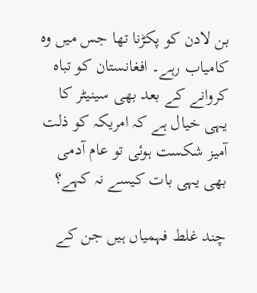بن لادن کو پکڑنا تھا جس میں وہ کامیاب رہے۔ افغانستان کو تباہ کروانے کے بعد بھی سینیٹر کا یہی خیال ہے کہ امریکہ کو ذلت آمیز شکست ہوئی تو عام آدمی بھی یہی بات کیسے نہ کہے؟

چند غلط فہمیاں ہیں جن کے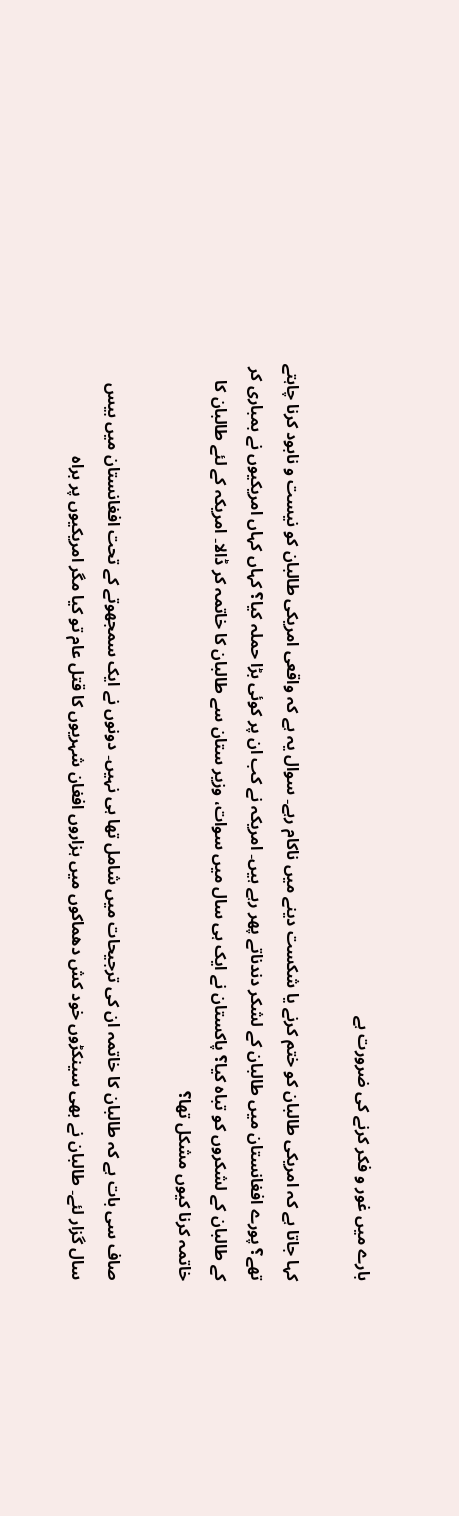بارے میں غور و فکر کرنے کی ضرورت ہے

کہا جاتا ہے کہ امریکی طالبان کو ختم کرنے یا شکست دینے میں ناکام رہے۔ سوال یہ ہے کہ واقعی امریکی طالبان کو نیست و نابود کرنا چاہتے تھے؟ پورے افغانستان میں طالبان کے لشکر دندناتے پھر رہے ہیں۔ امریکہ نے کب ان پر کوئی بڑا حملہ کیا؟ کہاں کہاں امریکیوں نے بمباری کر کے طالبان کے لشکروں کو تباہ کیا؟ پاکستان نے ایک ہی سال میں سوات، وزیر ستان سے طالبان کا خاتمہ کر ڈالا۔ امریکہ کے لئے طالبان کا خاتمہ کرنا کیوں مشکل تھا؟

صاف سی بات ہے کہ طالبان کا خاتمہ ان کی ترجیحات میں شامل تھا ہی نہیں۔ دونوں نے ایک سمجھوتے کے تحت افغانستان میں بیس سال گزار لئے۔ طالبان نے بھی سینکڑوں خود کش دھماکوں میں ہزاروں افغان شہریوں کا قتل عام تو کیا مگر امریکیوں پر براہ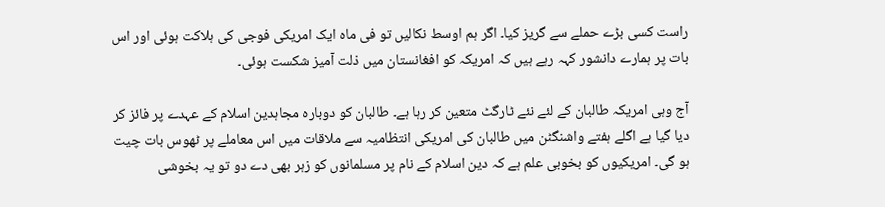راست کسی بڑے حملے سے گریز کیا۔ اگر ہم اوسط نکالیں تو فی ماہ ایک امریکی فوجی کی ہلاکت ہوئی اور اس بات پر ہمارے دانشور کہہ رہے ہیں کہ امریکہ کو افغانستان میں ذلت آمیز شکست ہوئی۔

آج وہی امریکہ طالبان کے لئے نئے ٹارگٹ متعین کر رہا ہے۔ طالبان کو دوبارہ مجاہدین اسلام کے عہدے پر فائز کر دیا گیا ہے اگلے ہفتے واشنگٹن میں طالبان کی امریکی انتظامیہ سے ملاقات میں اس معاملے پر ٹھوس بات چیت ہو گی۔ امریکیوں کو بخوبی علم ہے کہ دین اسلام کے نام پر مسلمانوں کو زہر بھی دے دو تو یہ بخوشی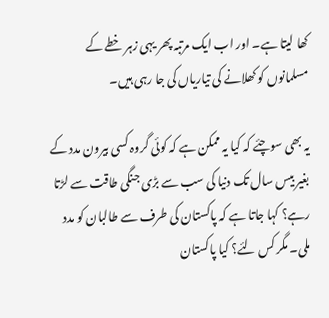کھا لیتا ہے۔ اور اب ایک مرتبہ پھر یہی زہر خطے کے مسلمانوں کو کھلانے کی تیاریاں کی جا رہی ہیں۔

یہ بھی سوچئے کہ کیا یہ ممکن ہے کہ کوئی گروہ کسی بیرون مدد کے بغیر بیس سال تک دنیا کی سب سے بڑی جنگی طاقت سے لڑتا رہے؟ کہا جاتا ہے کہ پاکستان کی طرف سے طالبان کو مدد ملی۔ مگر کس لئے؟ کیا پاکستان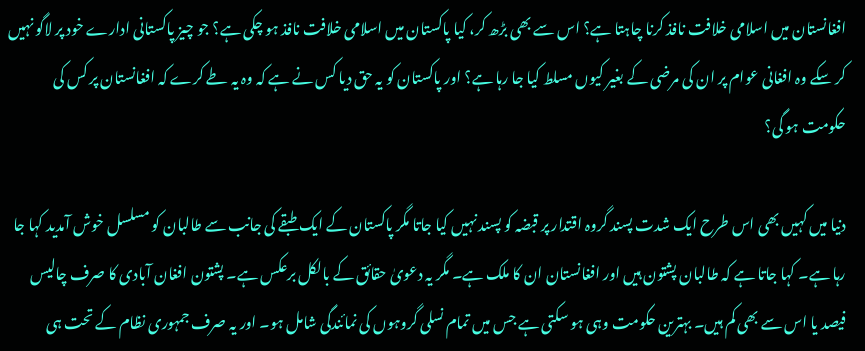افغانستان میں اسلامی خلافت نافذ کرنا چاہتا ہے؟ اس سے بھی بڑھ کر، کیا پاکستان میں اسلامی خلافت نافذ ہو چکی ہے؟ جو چیز پاکستانی ادارے خود پر لاگو نہیں کر سکے وہ افغانی عوام پر ان کی مرضی کے بغیر کیوں مسلط کیا جا رہا ہے؟ اور پاکستان کو یہ حق دیا کس نے ہے کہ وہ یہ طے کرے کہ افغانستان پر کس کی حکومت ہو گی؟

دنیا میں کہیں بھی اس طرح ایک شدت پسند گروہ اقتدار پر قبضہ کو پسند نہیں کیا جاتا مگر پاکستان کے ایک طبقے کی جانب سے طالبان کو مسلسل خوش آمدید کہا جا رہا ہے۔ کہا جاتا ہے کہ طالبان پشتون ہیں اور افغانستان ان کا ملک ہے۔ مگر یہ دعویٰ حقائق کے بالکل برعکس ہے۔ پشتون افغان آبادی کا صرف چالیس فیصد یا اس سے بھی کم ہیں۔ بہترین حکومت وہی ہو سکتی ہے جس میں تمام نسلی گروہوں کی نمائندگی شامل ہو۔ اور یہ صرف جمہوری نظام کے تحت ہی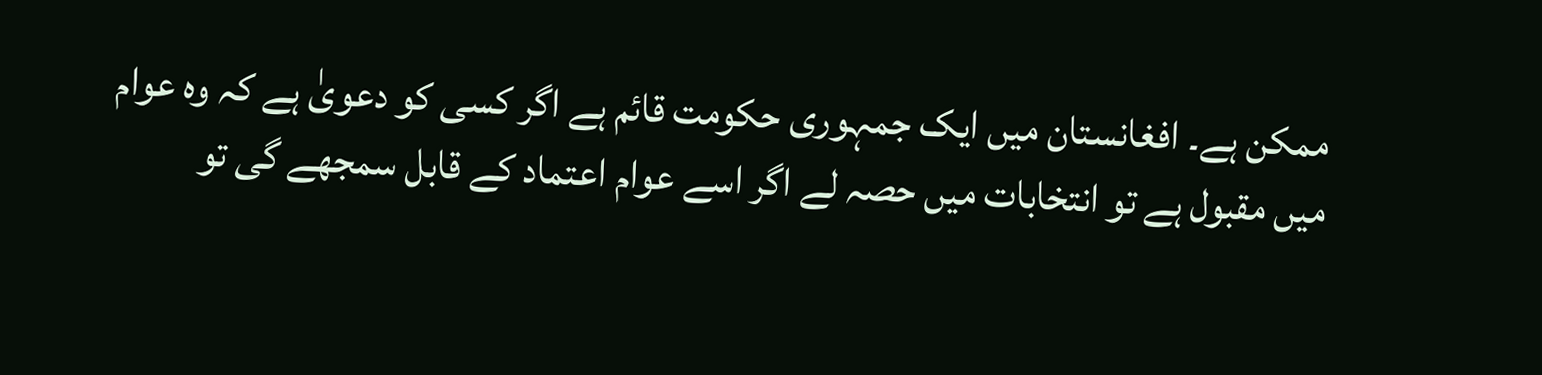ممکن ہے۔ افغانستان میں ایک جمہوری حکومت قائم ہے اگر کسی کو دعویٰ ہے کہ وہ عوام میں مقبول ہے تو انتخابات میں حصہ لے اگر اسے عوام اعتماد کے قابل سمجھے گی تو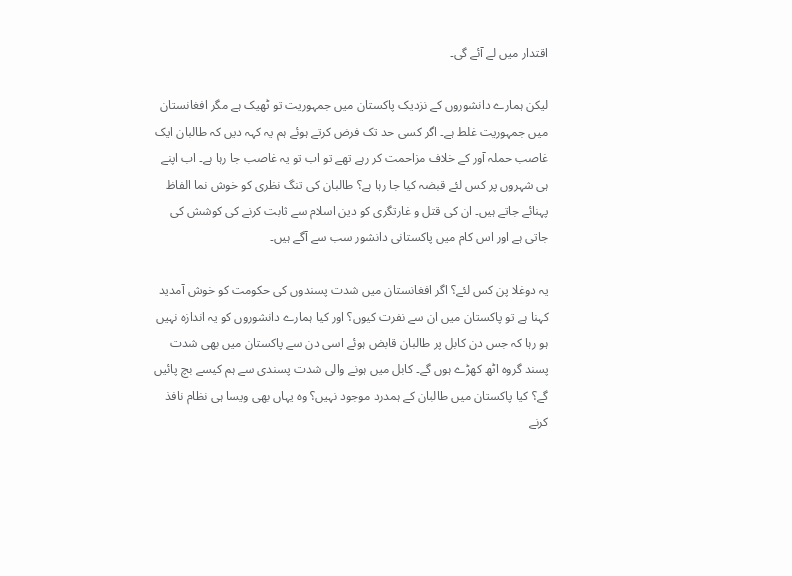اقتدار میں لے آئے گی۔

لیکن ہمارے دانشوروں کے نزدیک پاکستان میں جمہوریت تو ٹھیک ہے مگر افغانستان میں جمہوریت غلط ہے۔ اگر کسی حد تک فرض کرتے ہوئے ہم یہ کہہ دیں کہ طالبان ایک غاصب حملہ آور کے خلاف مزاحمت کر رہے تھے تو اب تو یہ غاصب جا رہا ہے۔ اب اپنے ہی شہروں پر کس لئے قبضہ کیا جا رہا ہے؟ طالبان کی تنگ نظری کو خوش نما الفاظ پہنائے جاتے ہیں۔ ان کی قتل و غارتگری کو دین اسلام سے ثابت کرنے کی کوشش کی جاتی ہے اور اس کام میں پاکستانی دانشور سب سے آگے ہیں۔

یہ دوغلا پن کس لئے؟ اگر افغانستان میں شدت پسندوں کی حکومت کو خوش آمدید کہنا ہے تو پاکستان میں ان سے نفرت کیوں؟ اور کیا ہمارے دانشوروں کو یہ اندازہ نہیں ہو رہا کہ جس دن کابل پر طالبان قابض ہوئے اسی دن سے پاکستان میں بھی شدت پسند گروہ اٹھ کھڑے ہوں گے۔ کابل میں ہونے والی شدت پسندی سے ہم کیسے بچ پائیں گے؟ کیا پاکستان میں طالبان کے ہمدرد موجود نہیں؟ وہ یہاں بھی ویسا ہی نظام نافذ کرنے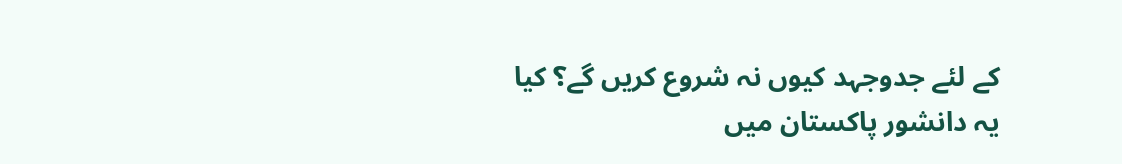کے لئے جدوجہد کیوں نہ شروع کریں گے؟ کیا یہ دانشور پاکستان میں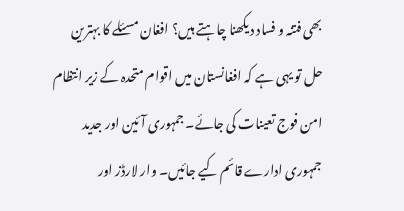بھی فتنہ و فساد دیکھنا چاہتے ہیں؟ افغان مسئلے کا بہترین حل تو یہی ہے کہ افغانستان میں اقوام متحدہ کے زیر انتظام امن فوج تعینات کی جائے۔ جمہوری آئین اور جدید جمہوری ادارے قائم کیے جائیں۔ وار لارڈز اور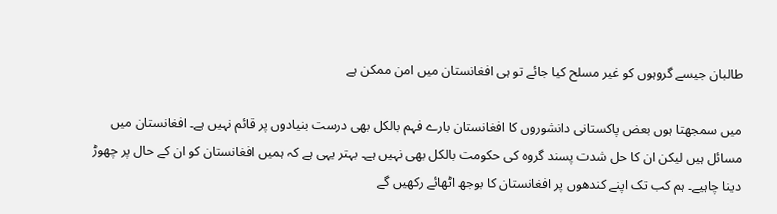طالبان جیسے گروہوں کو غیر مسلح کیا جائے تو ہی افغانستان میں امن ممکن ہے

میں سمجھتا ہوں بعض پاکستانی دانشوروں کا افغانستان بارے فہم بالکل بھی درست بنیادوں پر قائم نہیں ہے۔ افغانستان میں مسائل ہیں لیکن ان کا حل شدت پسند گروہ کی حکومت بالکل بھی نہیں ہے۔ بہتر یہی ہے کہ ہمیں افغانستان کو ان کے حال پر چھوڑ دینا چاہیے۔ ہم کب تک اپنے کندھوں پر افغانستان کا بوجھ اٹھائے رکھیں گے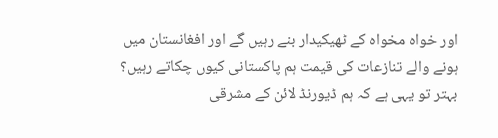اور خواہ مخواہ کے ٹھیکیدار بنے رہیں گے اور افغانستان میں ہونے والے تنازعات کی قیمت ہم پاکستانی کیوں چکاتے رہیں؟ بہتر تو یہی ہے کہ ہم ڈیورنڈ لائن کے مشرقی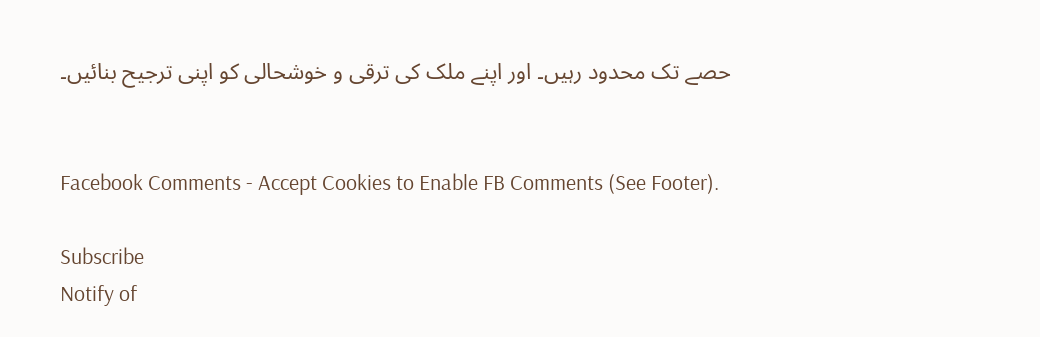حصے تک محدود رہیں۔ اور اپنے ملک کی ترقی و خوشحالی کو اپنی ترجیح بنائیں۔


Facebook Comments - Accept Cookies to Enable FB Comments (See Footer).

Subscribe
Notify of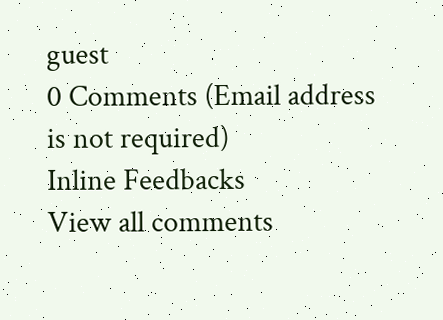guest
0 Comments (Email address is not required)
Inline Feedbacks
View all comments